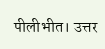पीलीभीत। उत्तर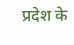प्रदेश के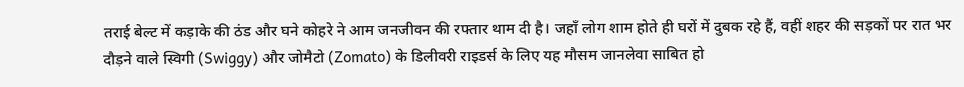तराई बेल्ट में कड़ाके की ठंड और घने कोहरे ने आम जनजीवन की रफ्तार थाम दी है। जहाँ लोग शाम होते ही घरों में दुबक रहे हैं, वहीं शहर की सड़कों पर रात भर दौड़ने वाले स्विगी (Swiggy) और जोमैटो (Zomato) के डिलीवरी राइडर्स के लिए यह मौसम जानलेवा साबित हो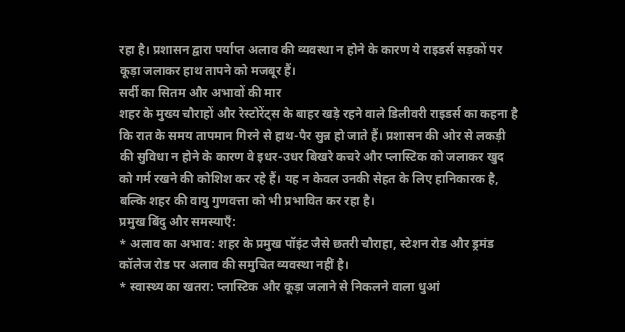रहा है। प्रशासन द्वारा पर्याप्त अलाव की व्यवस्था न होने के कारण ये राइडर्स सड़कों पर कूड़ा जलाकर हाथ तापने को मजबूर हैं।
सर्दी का सितम और अभावों की मार
शहर के मुख्य चौराहों और रेस्टोरेंट्स के बाहर खड़े रहने वाले डिलीवरी राइडर्स का कहना है कि रात के समय तापमान गिरने से हाथ-पैर सुन्न हो जाते हैं। प्रशासन की ओर से लकड़ी की सुविधा न होने के कारण वे इधर-उधर बिखरे कचरे और प्लास्टिक को जलाकर खुद को गर्म रखने की कोशिश कर रहे हैं। यह न केवल उनकी सेहत के लिए हानिकारक है, बल्कि शहर की वायु गुणवत्ता को भी प्रभावित कर रहा है।
प्रमुख बिंदु और समस्याएँ:
* अलाव का अभाव: शहर के प्रमुख पॉइंट जैसे छतरी चौराहा, स्टेशन रोड और ड्रमंड कॉलेज रोड पर अलाव की समुचित व्यवस्था नहीं है।
* स्वास्थ्य का खतरा: प्लास्टिक और कूड़ा जलाने से निकलने वाला धुआं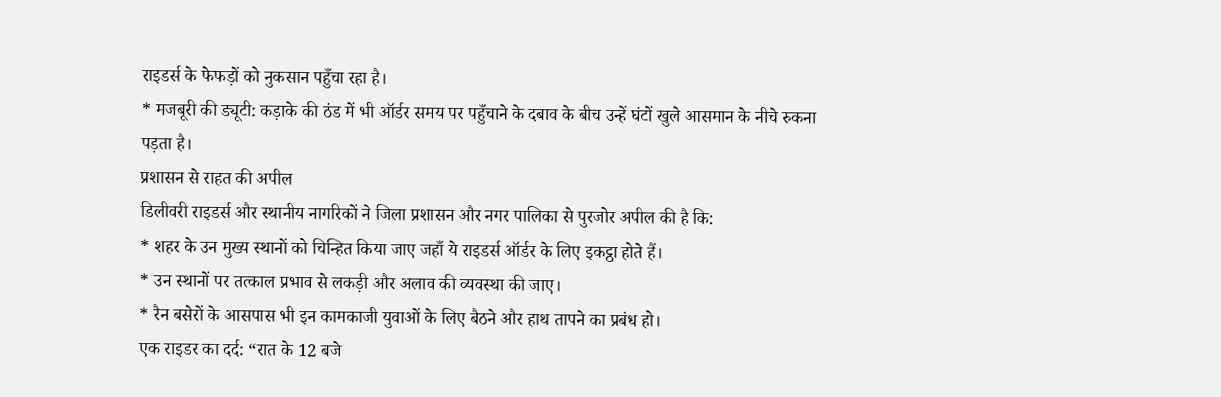राइडर्स के फेफड़ों को नुकसान पहुँचा रहा है।
* मजबूरी की ड्यूटी: कड़ाके की ठंड में भी ऑर्डर समय पर पहुँचाने के दबाव के बीच उन्हें घंटों खुले आसमान के नीचे रुकना पड़ता है।
प्रशासन से राहत की अपील
डिलीवरी राइडर्स और स्थानीय नागरिकों ने जिला प्रशासन और नगर पालिका से पुरजोर अपील की है कि:
* शहर के उन मुख्य स्थानों को चिन्हित किया जाए जहाँ ये राइडर्स ऑर्डर के लिए इकट्ठा होते हैं।
* उन स्थानों पर तत्काल प्रभाव से लकड़ी और अलाव की व्यवस्था की जाए।
* रैन बसेरों के आसपास भी इन कामकाजी युवाओं के लिए बैठने और हाथ तापने का प्रबंध हो।
एक राइडर का दर्द: “रात के 12 बजे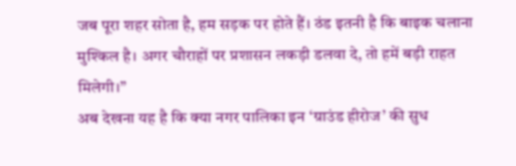जब पूरा शहर सोता है, हम सड़क पर होते हैं। ठंड इतनी है कि बाइक चलाना मुश्किल है। अगर चौराहों पर प्रशासन लकड़ी डलवा दे, तो हमें बड़ी राहत मिलेगी।”
अब देखना यह है कि क्या नगर पालिका इन ‘ग्राउंड हीरोज’ की सुध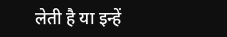लेती है या इन्हें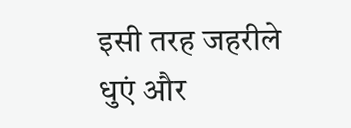इसी तरह जहरीले धुएं और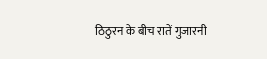ठिठुरन के बीच रातें गुजारनी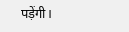पड़ेंगी।